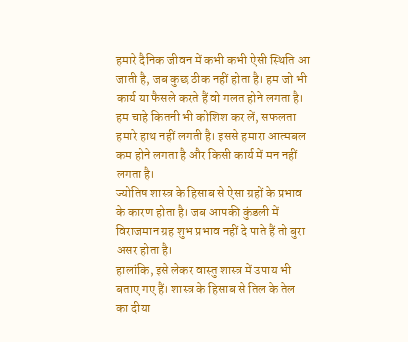हमारे दैनिक जीवन में कभी कभी ऐसी स्थिति आ जाती है, जब कुछ ठीक नहीं होता है। हम जो भी कार्य या फैसले करते हैं वो गलत होने लगता है।
हम चाहे कितनी भी कोशिश कर लें, सफलता हमारे हाथ नहीं लगती है। इससे हमारा आत्मबल कम होने लगता है और किसी कार्य में मन नहीं लगता है।
ज्योतिष शास्त्र के हिसाब से ऐसा ग्रहों के प्रभाव के कारण होता है। जब आपकी कुंडली में विराजमान ग्रह शुभ प्रभाव नहीं दे पाते हैं तो बुरा असर होता है।
हालांकि, इसे लेकर वास्तु शास्त्र में उपाय भी बताए गए हैं। शास्त्र के हिसाब से तिल के तेल का दीया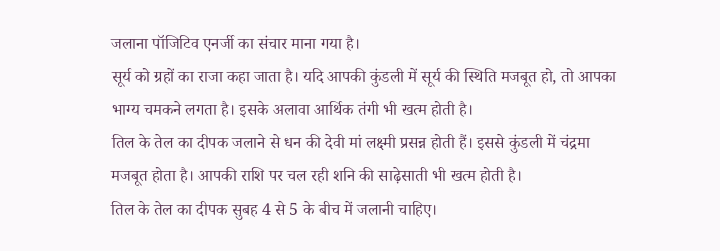जलाना पॉजिटिव एनर्जी का संचार माना गया है।
सूर्य को ग्रहों का राजा कहा जाता है। यदि आपकी कुंडली में सूर्य की स्थिति मजबूत हो, तो आपका भाग्य चमकने लगता है। इसके अलावा आर्थिक तंगी भी खत्म होती है।
तिल के तेल का दीपक जलाने से धन की देवी मां लक्ष्मी प्रसन्न होती हैं। इससे कुंडली में चंद्रमा मजबूत होता है। आपकी राशि पर चल रही शनि की साढ़ेसाती भी खत्म होती है।
तिल के तेल का दीपक सुबह 4 से 5 के बीच में जलानी चाहिए।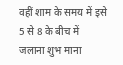वहीं शाम के समय में इसे 5 से 8 के बीच में जलाना शुभ माना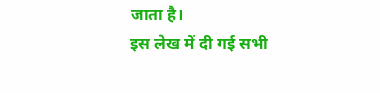जाता है।
इस लेख में दी गई सभी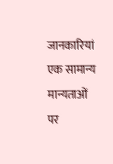जानकारियां एक सामान्य मान्यताओं पर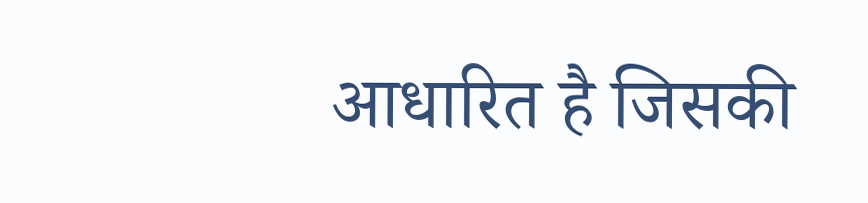आधारित है जिसकी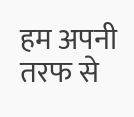हम अपनी तरफ से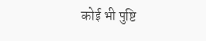कोई भी पुष्टि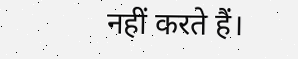नहीं करते हैं।